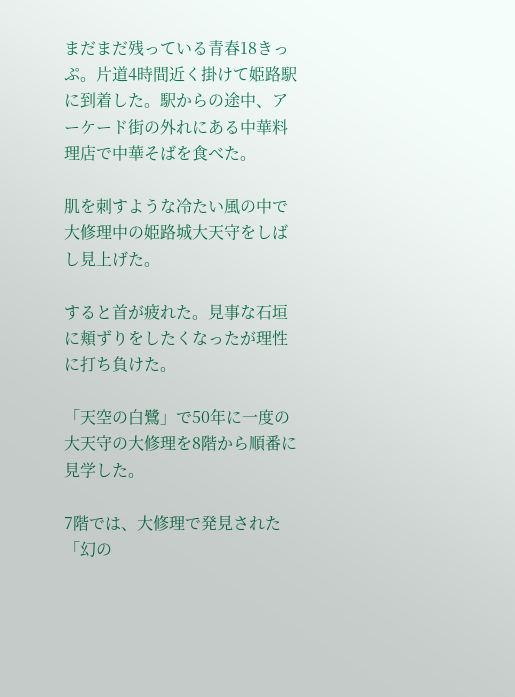まだまだ残っている青春18きっぷ。片道4時間近く掛けて姫路駅に到着した。駅からの途中、アーケード街の外れにある中華料理店で中華そばを食べた。

肌を刺すような冷たい風の中で大修理中の姫路城大天守をしばし見上げた。

すると首が疲れた。見事な石垣に頬ずりをしたくなったが理性に打ち負けた。

「天空の白鷺」で50年に一度の大天守の大修理を8階から順番に見学した。

7階では、大修理で発見された「幻の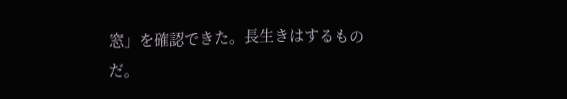窓」を確認できた。長生きはするものだ。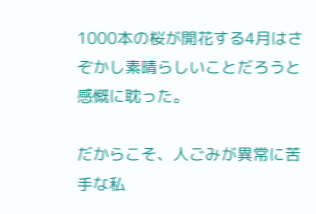1000本の桜が開花する4月はさぞかし素晴らしいことだろうと感慨に耽った。

だからこそ、人ごみが異常に苦手な私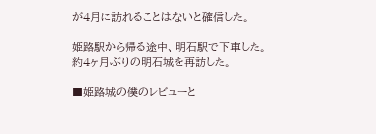が4月に訪れることはないと確信した。

姫路駅から帰る途中、明石駅で下車した。約4ヶ月ぶりの明石城を再訪した。

■姫路城の僕のレビューと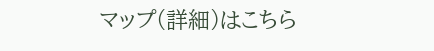マップ(詳細)はこちら